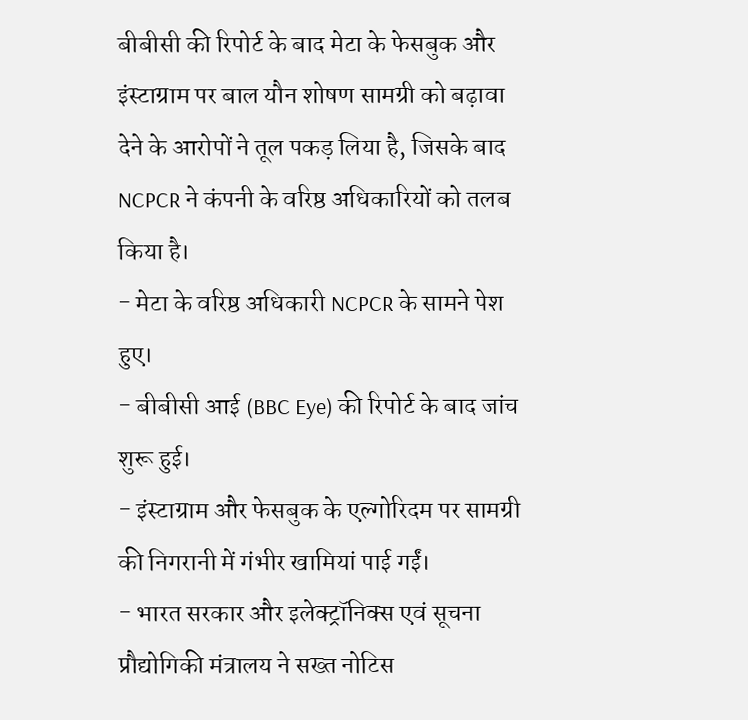बीबीसी की रिपोर्ट के बाद मेटा के फेसबुक और इंस्टाग्राम पर बाल यौन शोषण सामग्री को बढ़ावा देने के आरोपों ने तूल पकड़ लिया है, जिसके बाद NCPCR ने कंपनी के वरिष्ठ अधिकारियों को तलब किया है।
- मेटा के वरिष्ठ अधिकारी NCPCR के सामने पेश हुए।
- बीबीसी आई (BBC Eye) की रिपोर्ट के बाद जांच शुरू हुई।
- इंस्टाग्राम और फेसबुक के एल्गोरिदम पर सामग्री की निगरानी में गंभीर खामियां पाई गईं।
- भारत सरकार और इलेक्ट्रॉनिक्स एवं सूचना प्रौद्योगिकी मंत्रालय ने सख्त नोटिस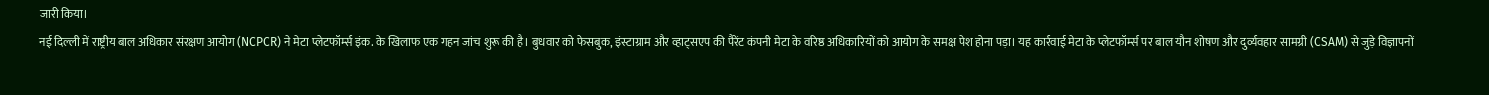जारी किया।
नई दिल्ली में राष्ट्रीय बाल अधिकार संरक्षण आयोग (NCPCR) ने मेटा प्लेटफॉर्म्स इंक. के खिलाफ एक गहन जांच शुरू की है। बुधवार को फेसबुक, इंस्टाग्राम और व्हाट्सएप की पैरेंट कंपनी मेटा के वरिष्ठ अधिकारियों को आयोग के समक्ष पेश होना पड़ा। यह कार्रवाई मेटा के प्लेटफॉर्म्स पर बाल यौन शोषण और दुर्व्यवहार सामग्री (CSAM) से जुड़े विज्ञापनों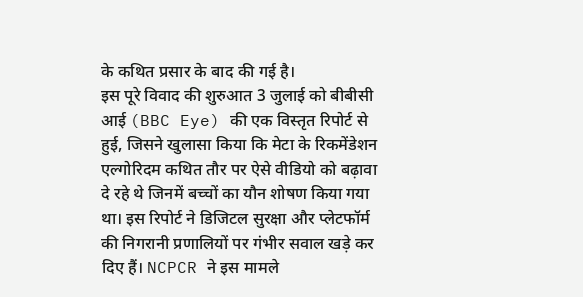के कथित प्रसार के बाद की गई है।
इस पूरे विवाद की शुरुआत 3 जुलाई को बीबीसी आई (BBC Eye) की एक विस्तृत रिपोर्ट से हुई, जिसने खुलासा किया कि मेटा के रिकमेंडेशन एल्गोरिदम कथित तौर पर ऐसे वीडियो को बढ़ावा दे रहे थे जिनमें बच्चों का यौन शोषण किया गया था। इस रिपोर्ट ने डिजिटल सुरक्षा और प्लेटफॉर्म की निगरानी प्रणालियों पर गंभीर सवाल खड़े कर दिए हैं। NCPCR ने इस मामले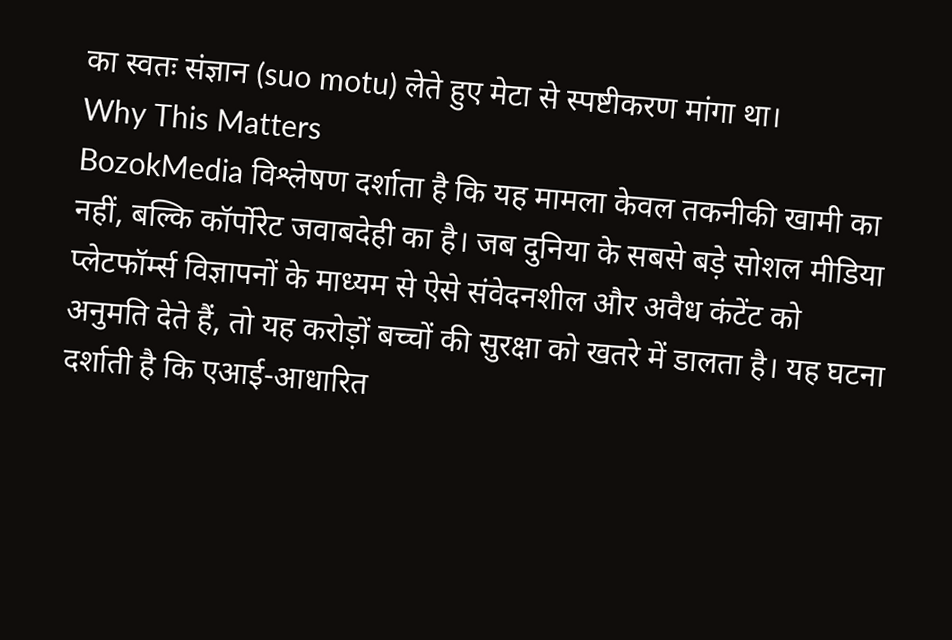का स्वतः संज्ञान (suo motu) लेते हुए मेटा से स्पष्टीकरण मांगा था।
Why This Matters
BozokMedia विश्लेषण दर्शाता है कि यह मामला केवल तकनीकी खामी का नहीं, बल्कि कॉर्पोरेट जवाबदेही का है। जब दुनिया के सबसे बड़े सोशल मीडिया प्लेटफॉर्म्स विज्ञापनों के माध्यम से ऐसे संवेदनशील और अवैध कंटेंट को अनुमति देते हैं, तो यह करोड़ों बच्चों की सुरक्षा को खतरे में डालता है। यह घटना दर्शाती है कि एआई-आधारित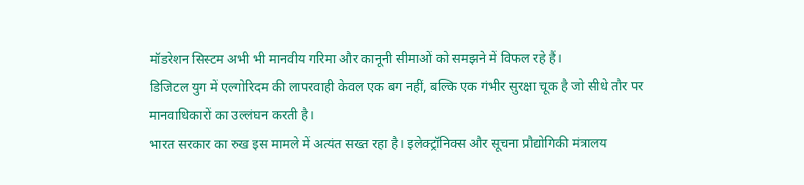मॉडरेशन सिस्टम अभी भी मानवीय गरिमा और कानूनी सीमाओं को समझने में विफल रहे हैं।
डिजिटल युग में एल्गोरिदम की लापरवाही केवल एक बग नहीं, बल्कि एक गंभीर सुरक्षा चूक है जो सीधे तौर पर मानवाधिकारों का उल्लंघन करती है।
भारत सरकार का रुख इस मामले में अत्यंत सख्त रहा है। इलेक्ट्रॉनिक्स और सूचना प्रौद्योगिकी मंत्रालय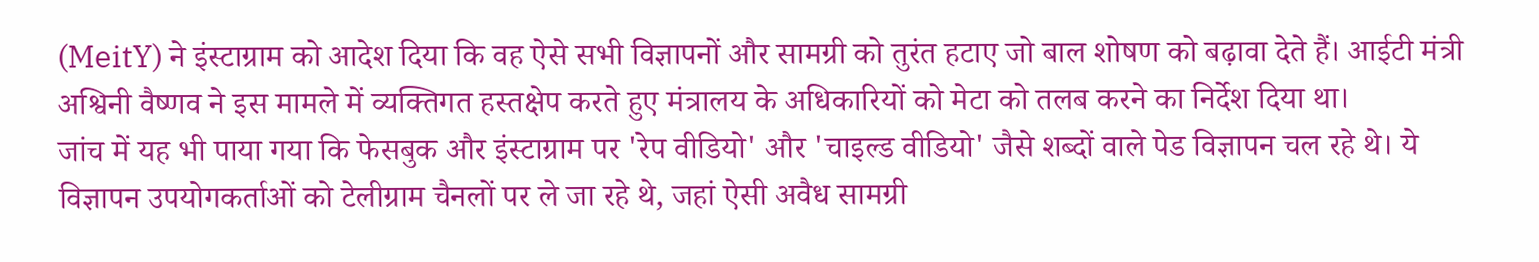(MeitY) ने इंस्टाग्राम को आदेश दिया कि वह ऐसे सभी विज्ञापनों और सामग्री को तुरंत हटाए जो बाल शोषण को बढ़ावा देते हैं। आईटी मंत्री अश्विनी वैष्णव ने इस मामले में व्यक्तिगत हस्तक्षेप करते हुए मंत्रालय के अधिकारियों को मेटा को तलब करने का निर्देश दिया था।
जांच में यह भी पाया गया कि फेसबुक और इंस्टाग्राम पर 'रेप वीडियो' और 'चाइल्ड वीडियो' जैसे शब्दों वाले पेड विज्ञापन चल रहे थे। ये विज्ञापन उपयोगकर्ताओं को टेलीग्राम चैनलों पर ले जा रहे थे, जहां ऐसी अवैध सामग्री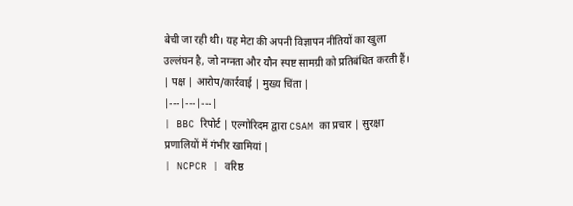बेची जा रही थी। यह मेटा की अपनी विज्ञापन नीतियों का खुला उल्लंघन है, जो नग्नता और यौन स्पष्ट सामग्री को प्रतिबंधित करती हैं।
| पक्ष | आरोप/कार्रवाई | मुख्य चिंता |
|---|---|---|
| BBC रिपोर्ट | एल्गोरिदम द्वारा CSAM का प्रचार | सुरक्षा प्रणालियों में गंभीर खामियां |
| NCPCR | वरिष्ठ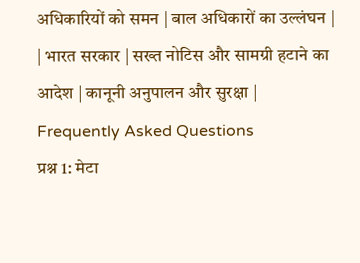अधिकारियों को समन | बाल अधिकारों का उल्लंघन |
| भारत सरकार | सख्त नोटिस और सामग्री हटाने का आदेश | कानूनी अनुपालन और सुरक्षा |
Frequently Asked Questions
प्रश्न 1: मेटा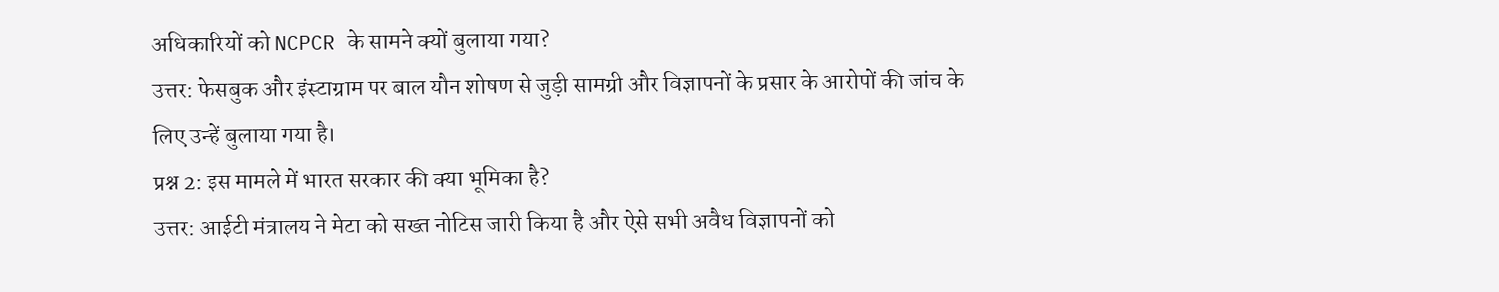अधिकारियों को NCPCR के सामने क्यों बुलाया गया?
उत्तर: फेसबुक और इंस्टाग्राम पर बाल यौन शोषण से जुड़ी सामग्री और विज्ञापनों के प्रसार के आरोपों की जांच के लिए उन्हें बुलाया गया है।
प्रश्न 2: इस मामले में भारत सरकार की क्या भूमिका है?
उत्तर: आईटी मंत्रालय ने मेटा को सख्त नोटिस जारी किया है और ऐसे सभी अवैध विज्ञापनों को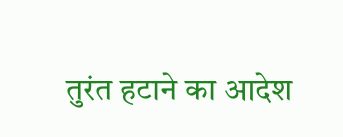तुरंत हटाने का आदेश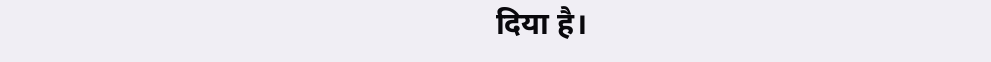दिया है।